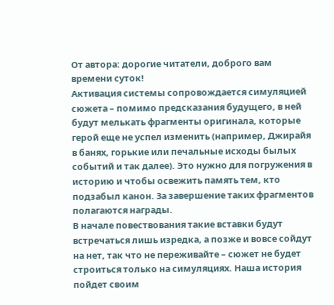От автора: дорогие читатели, доброго вам времени суток!
Активация системы сопровождается симуляцией сюжета – помимо предсказания будущего, в ней будут мелькать фрагменты оригинала, которые герой еще не успел изменить (например, Джирайя в банях, горькие или печальные исходы былых событий и так далее). Это нужно для погружения в историю и чтобы освежить память тем, кто подзабыл канон. За завершение таких фрагментов полагаются награды.
В начале повествования такие вставки будут встречаться лишь изредка, а позже и вовсе сойдут на нет, так что не переживайте – сюжет не будет строиться только на симуляциях. Наша история пойдет своим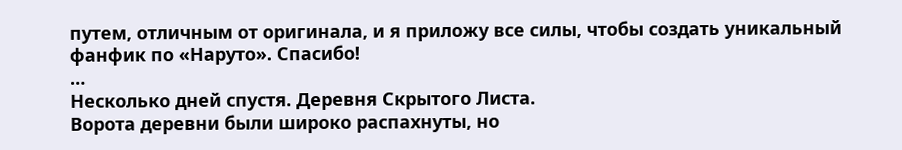путем, отличным от оригинала, и я приложу все силы, чтобы создать уникальный фанфик по «Наруто». Спасибо!
…
Несколько дней спустя. Деревня Скрытого Листа.
Ворота деревни были широко распахнуты, но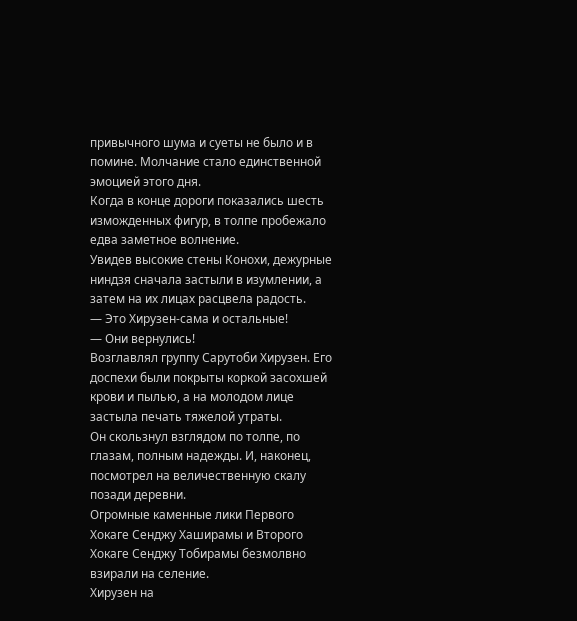привычного шума и суеты не было и в помине. Молчание стало единственной эмоцией этого дня.
Когда в конце дороги показались шесть изможденных фигур, в толпе пробежало едва заметное волнение.
Увидев высокие стены Конохи, дежурные ниндзя сначала застыли в изумлении, а затем на их лицах расцвела радость.
— Это Хирузен-сама и остальные!
— Они вернулись!
Возглавлял группу Сарутоби Хирузен. Его доспехи были покрыты коркой засохшей крови и пылью, а на молодом лице застыла печать тяжелой утраты.
Он скользнул взглядом по толпе, по глазам, полным надежды. И, наконец, посмотрел на величественную скалу позади деревни.
Огромные каменные лики Первого Хокаге Сенджу Хаширамы и Второго Хокаге Сенджу Тобирамы безмолвно взирали на селение.
Хирузен на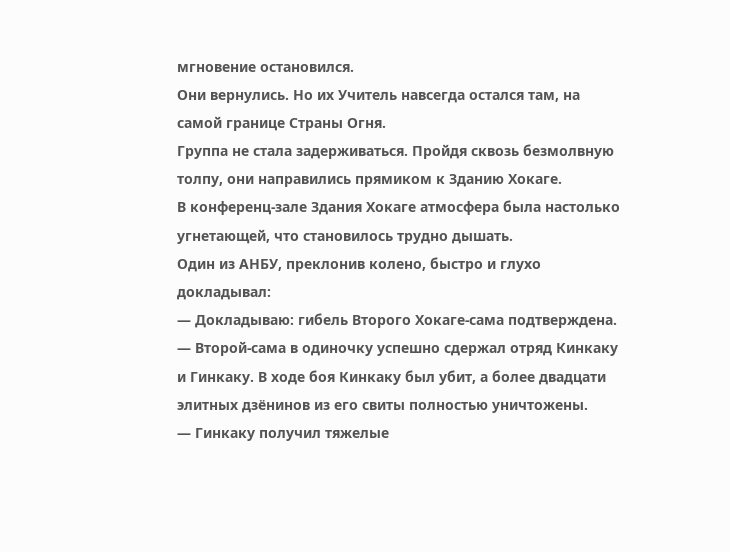мгновение остановился.
Они вернулись. Но их Учитель навсегда остался там, на самой границе Страны Огня.
Группа не стала задерживаться. Пройдя сквозь безмолвную толпу, они направились прямиком к Зданию Хокаге.
В конференц-зале Здания Хокаге атмосфера была настолько угнетающей, что становилось трудно дышать.
Один из АНБУ, преклонив колено, быстро и глухо докладывал:
— Докладываю: гибель Второго Хокаге-сама подтверждена.
— Второй-сама в одиночку успешно сдержал отряд Кинкаку и Гинкаку. В ходе боя Кинкаку был убит, а более двадцати элитных дзёнинов из его свиты полностью уничтожены.
— Гинкаку получил тяжелые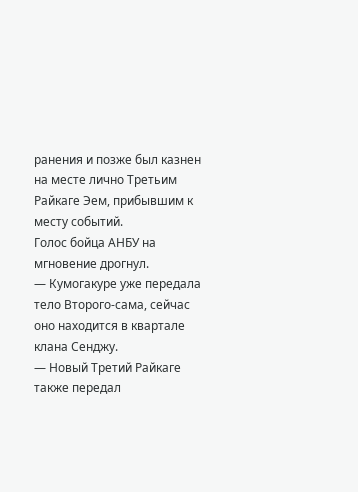ранения и позже был казнен на месте лично Третьим Райкаге Эем, прибывшим к месту событий.
Голос бойца АНБУ на мгновение дрогнул.
— Кумогакуре уже передала тело Второго-сама, сейчас оно находится в квартале клана Сенджу.
— Новый Третий Райкаге также передал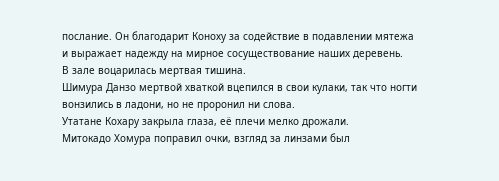послание. Он благодарит Коноху за содействие в подавлении мятежа и выражает надежду на мирное сосуществование наших деревень.
В зале воцарилась мертвая тишина.
Шимура Данзо мертвой хваткой вцепился в свои кулаки, так что ногти вонзились в ладони, но не проронил ни слова.
Утатане Кохару закрыла глаза, её плечи мелко дрожали.
Митокадо Хомура поправил очки, взгляд за линзами был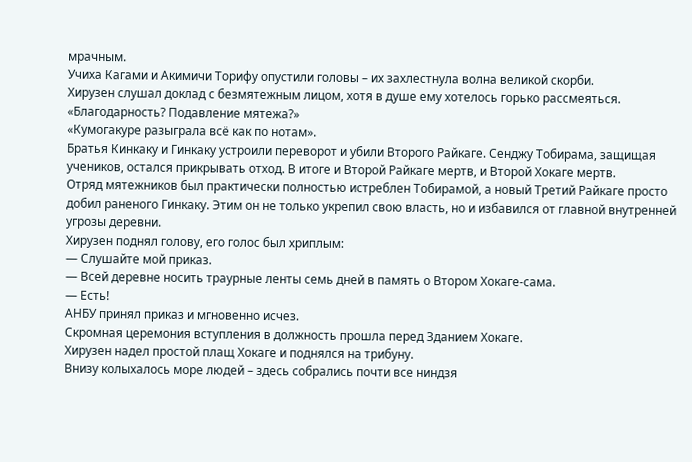мрачным.
Учиха Кагами и Акимичи Торифу опустили головы – их захлестнула волна великой скорби.
Хирузен слушал доклад с безмятежным лицом, хотя в душе ему хотелось горько рассмеяться.
«Благодарность? Подавление мятежа?»
«Кумогакуре разыграла всё как по нотам».
Братья Кинкаку и Гинкаку устроили переворот и убили Второго Райкаге. Сенджу Тобирама, защищая учеников, остался прикрывать отход. В итоге и Второй Райкаге мертв, и Второй Хокаге мертв.
Отряд мятежников был практически полностью истреблен Тобирамой, а новый Третий Райкаге просто добил раненого Гинкаку. Этим он не только укрепил свою власть, но и избавился от главной внутренней угрозы деревни.
Хирузен поднял голову, его голос был хриплым:
— Слушайте мой приказ.
— Всей деревне носить траурные ленты семь дней в память о Втором Хокаге-сама.
— Есть!
АНБУ принял приказ и мгновенно исчез.
Скромная церемония вступления в должность прошла перед Зданием Хокаге.
Хирузен надел простой плащ Хокаге и поднялся на трибуну.
Внизу колыхалось море людей – здесь собрались почти все ниндзя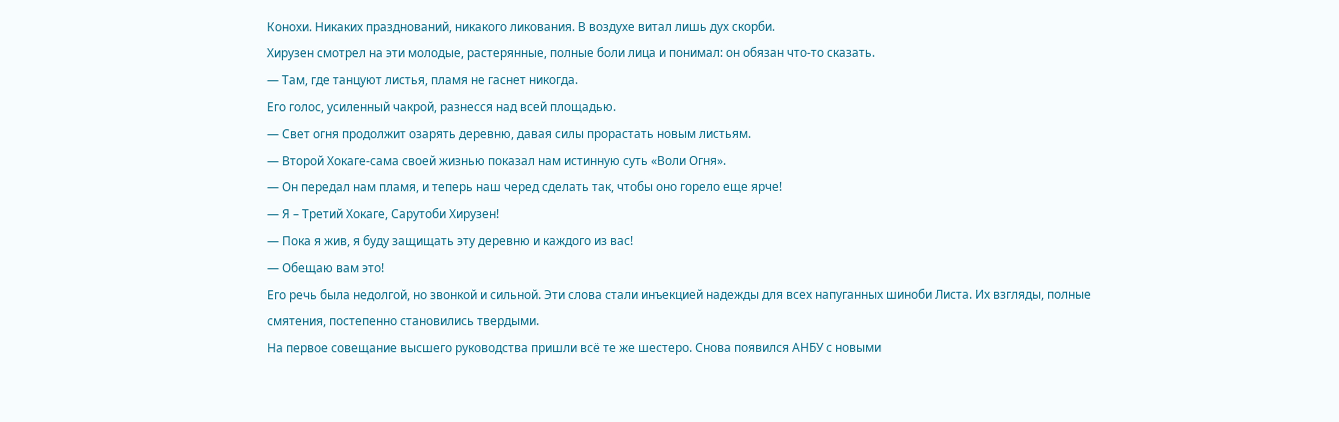Конохи. Никаких празднований, никакого ликования. В воздухе витал лишь дух скорби.
Хирузен смотрел на эти молодые, растерянные, полные боли лица и понимал: он обязан что-то сказать.
— Там, где танцуют листья, пламя не гаснет никогда.
Его голос, усиленный чакрой, разнесся над всей площадью.
— Свет огня продолжит озарять деревню, давая силы прорастать новым листьям.
— Второй Хокаге-сама своей жизнью показал нам истинную суть «Воли Огня».
— Он передал нам пламя, и теперь наш черед сделать так, чтобы оно горело еще ярче!
— Я – Третий Хокаге, Сарутоби Хирузен!
— Пока я жив, я буду защищать эту деревню и каждого из вас!
— Обещаю вам это!
Его речь была недолгой, но звонкой и сильной. Эти слова стали инъекцией надежды для всех напуганных шиноби Листа. Их взгляды, полные смятения, постепенно становились твердыми.
На первое совещание высшего руководства пришли всё те же шестеро. Снова появился АНБУ с новыми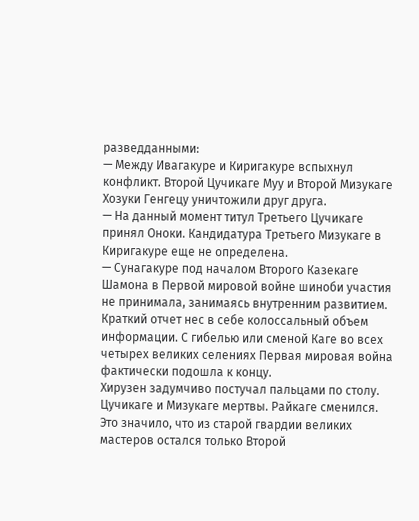разведданными:
— Между Ивагакуре и Киригакуре вспыхнул конфликт. Второй Цучикаге Муу и Второй Мизукаге Хозуки Генгецу уничтожили друг друга.
— На данный момент титул Третьего Цучикаге принял Оноки. Кандидатура Третьего Мизукаге в Киригакуре еще не определена.
— Сунагакуре под началом Второго Казекаге Шамона в Первой мировой войне шиноби участия не принимала, занимаясь внутренним развитием.
Краткий отчет нес в себе колоссальный объем информации. С гибелью или сменой Каге во всех четырех великих селениях Первая мировая война фактически подошла к концу.
Хирузен задумчиво постучал пальцами по столу.
Цучикаге и Мизукаге мертвы. Райкаге сменился. Это значило, что из старой гвардии великих мастеров остался только Второй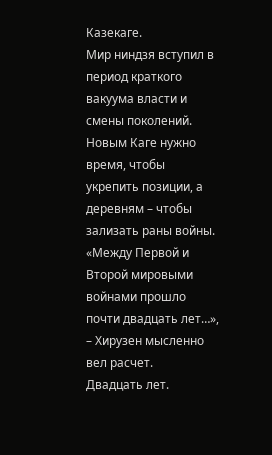Казекаге.
Мир ниндзя вступил в период краткого вакуума власти и смены поколений. Новым Каге нужно время, чтобы укрепить позиции, а деревням – чтобы зализать раны войны.
«Между Первой и Второй мировыми войнами прошло почти двадцать лет…», – Хирузен мысленно вел расчет.
Двадцать лет.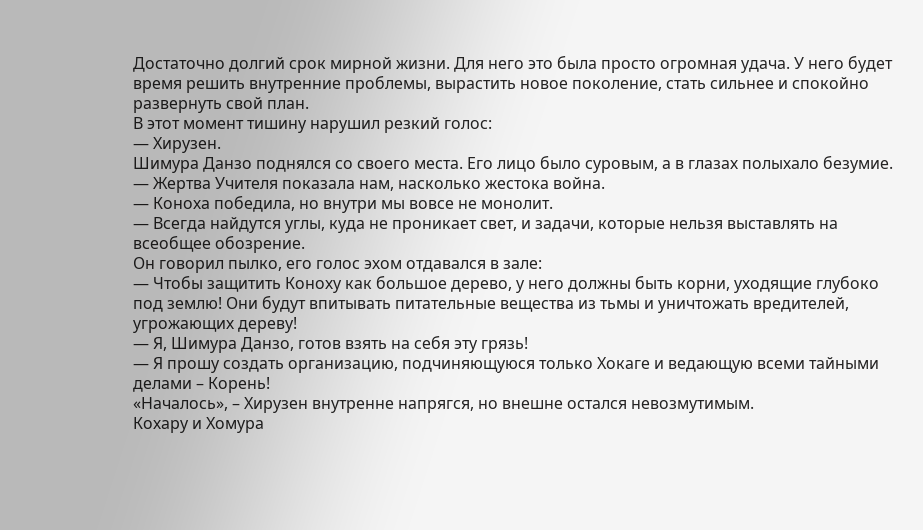Достаточно долгий срок мирной жизни. Для него это была просто огромная удача. У него будет время решить внутренние проблемы, вырастить новое поколение, стать сильнее и спокойно развернуть свой план.
В этот момент тишину нарушил резкий голос:
— Хирузен.
Шимура Данзо поднялся со своего места. Его лицо было суровым, а в глазах полыхало безумие.
— Жертва Учителя показала нам, насколько жестока война.
— Коноха победила, но внутри мы вовсе не монолит.
— Всегда найдутся углы, куда не проникает свет, и задачи, которые нельзя выставлять на всеобщее обозрение.
Он говорил пылко, его голос эхом отдавался в зале:
— Чтобы защитить Коноху как большое дерево, у него должны быть корни, уходящие глубоко под землю! Они будут впитывать питательные вещества из тьмы и уничтожать вредителей, угрожающих дереву!
— Я, Шимура Данзо, готов взять на себя эту грязь!
— Я прошу создать организацию, подчиняющуюся только Хокаге и ведающую всеми тайными делами – Корень!
«Началось», – Хирузен внутренне напрягся, но внешне остался невозмутимым.
Кохару и Хомура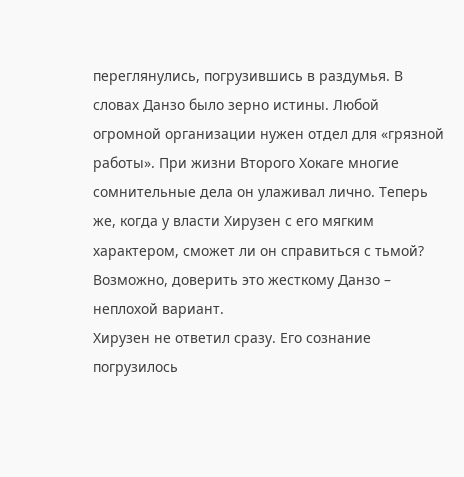переглянулись, погрузившись в раздумья. В словах Данзо было зерно истины. Любой огромной организации нужен отдел для «грязной работы». При жизни Второго Хокаге многие сомнительные дела он улаживал лично. Теперь же, когда у власти Хирузен с его мягким характером, сможет ли он справиться с тьмой? Возможно, доверить это жесткому Данзо – неплохой вариант.
Хирузен не ответил сразу. Его сознание погрузилось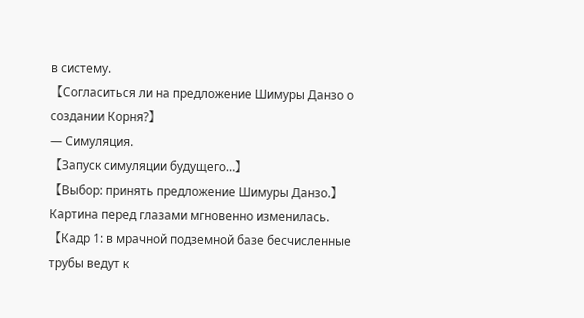в систему.
【Согласиться ли на предложение Шимуры Данзо о создании Корня?】
— Симуляция.
【Запуск симуляции будущего…】
【Выбор: принять предложение Шимуры Данзо.】
Картина перед глазами мгновенно изменилась.
【Кадр 1: в мрачной подземной базе бесчисленные трубы ведут к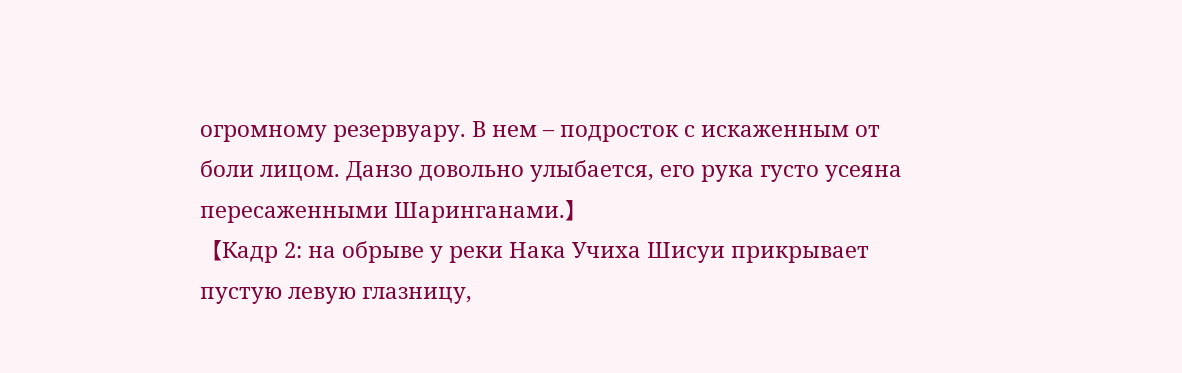огромному резервуару. В нем – подросток с искаженным от боли лицом. Данзо довольно улыбается, его рука густо усеяна пересаженными Шаринганами.】
【Кадр 2: на обрыве у реки Нака Учиха Шисуи прикрывает пустую левую глазницу,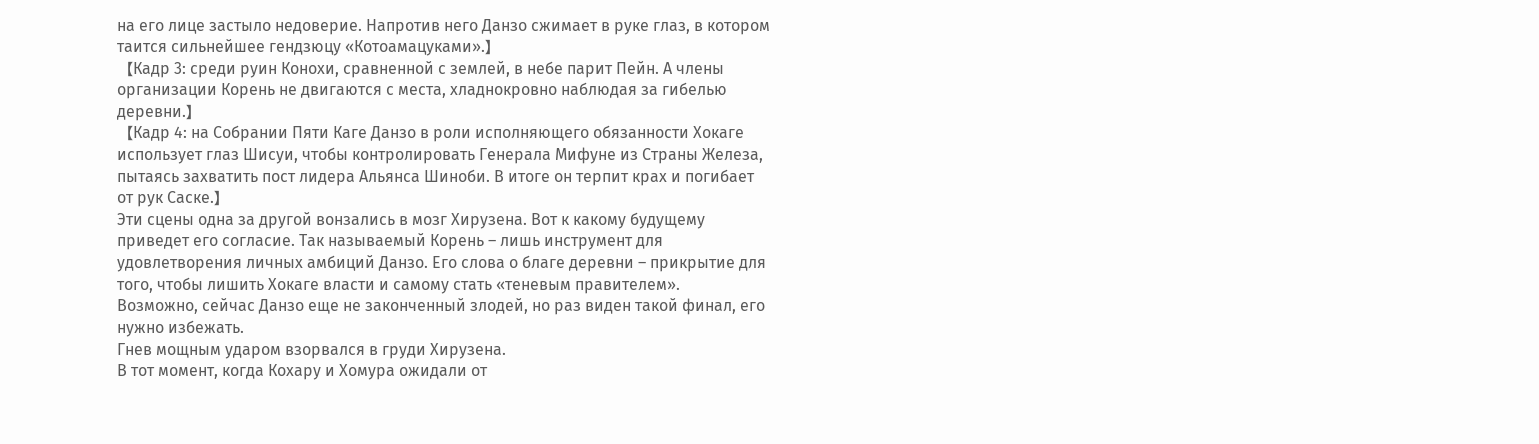на его лице застыло недоверие. Напротив него Данзо сжимает в руке глаз, в котором таится сильнейшее гендзюцу «Котоамацуками».】
【Кадр 3: среди руин Конохи, сравненной с землей, в небе парит Пейн. А члены организации Корень не двигаются с места, хладнокровно наблюдая за гибелью деревни.】
【Кадр 4: на Собрании Пяти Каге Данзо в роли исполняющего обязанности Хокаге использует глаз Шисуи, чтобы контролировать Генерала Мифуне из Страны Железа, пытаясь захватить пост лидера Альянса Шиноби. В итоге он терпит крах и погибает от рук Саске.】
Эти сцены одна за другой вонзались в мозг Хирузена. Вот к какому будущему приведет его согласие. Так называемый Корень – лишь инструмент для удовлетворения личных амбиций Данзо. Его слова о благе деревни – прикрытие для того, чтобы лишить Хокаге власти и самому стать «теневым правителем».
Возможно, сейчас Данзо еще не законченный злодей, но раз виден такой финал, его нужно избежать.
Гнев мощным ударом взорвался в груди Хирузена.
В тот момент, когда Кохару и Хомура ожидали от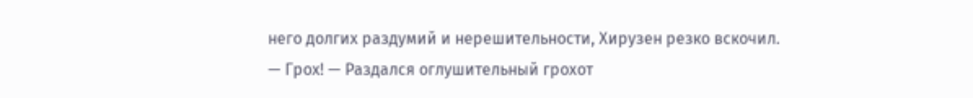него долгих раздумий и нерешительности, Хирузен резко вскочил.
— Грох! — Раздался оглушительный грохот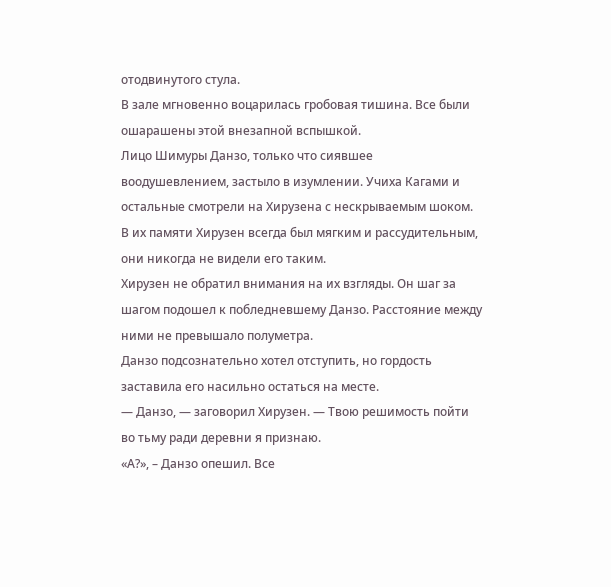отодвинутого стула.
В зале мгновенно воцарилась гробовая тишина. Все были ошарашены этой внезапной вспышкой.
Лицо Шимуры Данзо, только что сиявшее воодушевлением, застыло в изумлении. Учиха Кагами и остальные смотрели на Хирузена с нескрываемым шоком. В их памяти Хирузен всегда был мягким и рассудительным, они никогда не видели его таким.
Хирузен не обратил внимания на их взгляды. Он шаг за шагом подошел к побледневшему Данзо. Расстояние между ними не превышало полуметра.
Данзо подсознательно хотел отступить, но гордость заставила его насильно остаться на месте.
— Данзо, — заговорил Хирузен. — Твою решимость пойти во тьму ради деревни я признаю.
«А?», – Данзо опешил. Все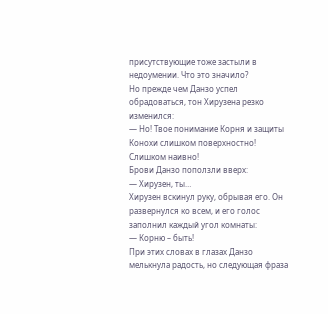присутствующие тоже застыли в недоумении. Что это значило?
Но прежде чем Данзо успел обрадоваться, тон Хирузена резко изменился:
— Но! Твое понимание Корня и защиты Конохи слишком поверхностно! Слишком наивно!
Брови Данзо поползли вверх:
— Хирузен, ты…
Хирузен вскинул руку, обрывая его. Он развернулся ко всем, и его голос заполнил каждый угол комнаты:
— Корню – быть!
При этих словах в глазах Данзо мелькнула радость, но следующая фраза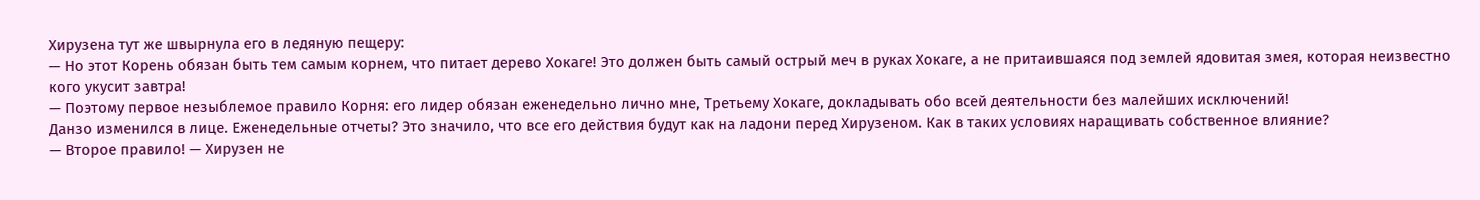Хирузена тут же швырнула его в ледяную пещеру:
— Но этот Корень обязан быть тем самым корнем, что питает дерево Хокаге! Это должен быть самый острый меч в руках Хокаге, а не притаившаяся под землей ядовитая змея, которая неизвестно кого укусит завтра!
— Поэтому первое незыблемое правило Корня: его лидер обязан еженедельно лично мне, Третьему Хокаге, докладывать обо всей деятельности без малейших исключений!
Данзо изменился в лице. Еженедельные отчеты? Это значило, что все его действия будут как на ладони перед Хирузеном. Как в таких условиях наращивать собственное влияние?
— Второе правило! — Хирузен не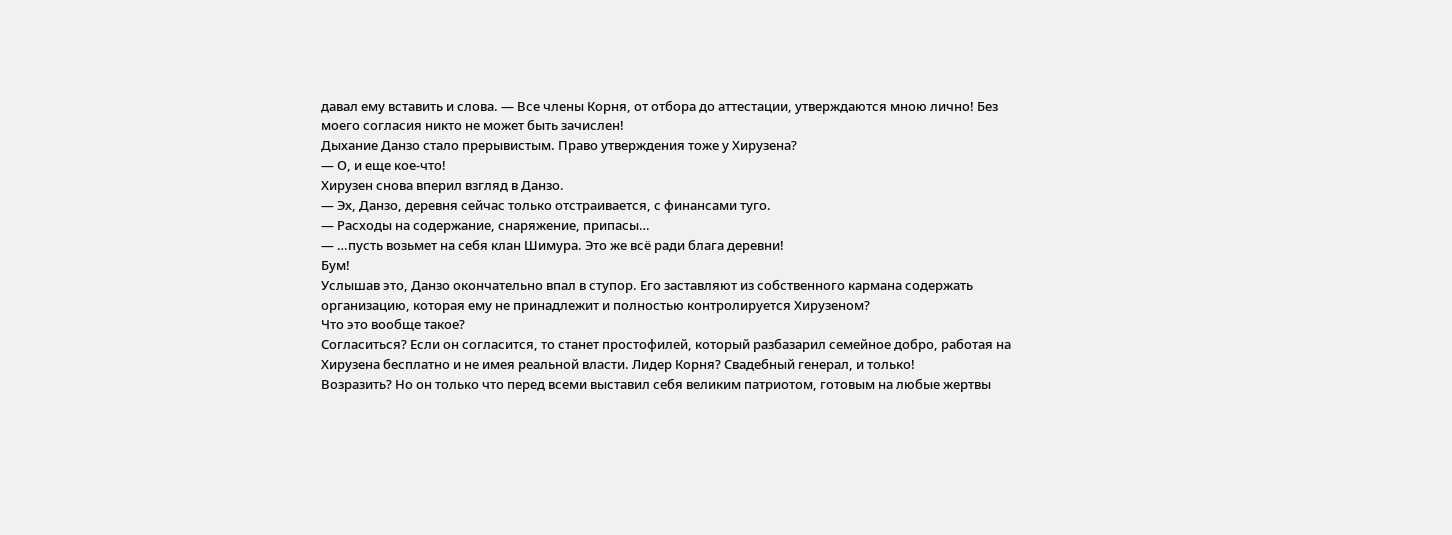давал ему вставить и слова. — Все члены Корня, от отбора до аттестации, утверждаются мною лично! Без моего согласия никто не может быть зачислен!
Дыхание Данзо стало прерывистым. Право утверждения тоже у Хирузена?
— О, и еще кое-что!
Хирузен снова вперил взгляд в Данзо.
— Эх, Данзо, деревня сейчас только отстраивается, с финансами туго.
— Расходы на содержание, снаряжение, припасы…
— …пусть возьмет на себя клан Шимура. Это же всё ради блага деревни!
Бум!
Услышав это, Данзо окончательно впал в ступор. Его заставляют из собственного кармана содержать организацию, которая ему не принадлежит и полностью контролируется Хирузеном?
Что это вообще такое?
Согласиться? Если он согласится, то станет простофилей, который разбазарил семейное добро, работая на Хирузена бесплатно и не имея реальной власти. Лидер Корня? Свадебный генерал, и только!
Возразить? Но он только что перед всеми выставил себя великим патриотом, готовым на любые жертвы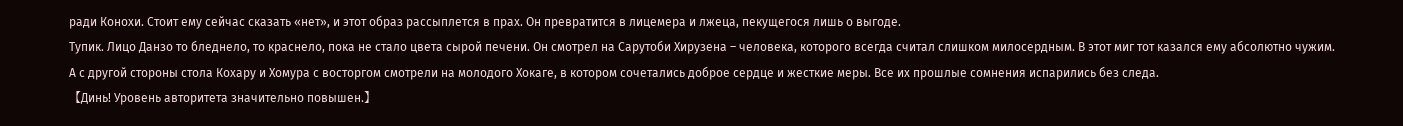ради Конохи. Стоит ему сейчас сказать «нет», и этот образ рассыплется в прах. Он превратится в лицемера и лжеца, пекущегося лишь о выгоде.
Тупик. Лицо Данзо то бледнело, то краснело, пока не стало цвета сырой печени. Он смотрел на Сарутоби Хирузена – человека, которого всегда считал слишком милосердным. В этот миг тот казался ему абсолютно чужим.
А с другой стороны стола Кохару и Хомура с восторгом смотрели на молодого Хокаге, в котором сочетались доброе сердце и жесткие меры. Все их прошлые сомнения испарились без следа.
【Динь! Уровень авторитета значительно повышен.】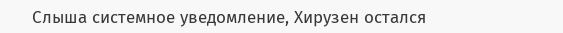Слыша системное уведомление, Хирузен остался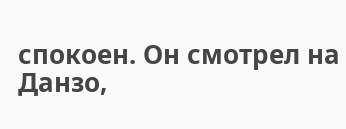спокоен. Он смотрел на Данзо,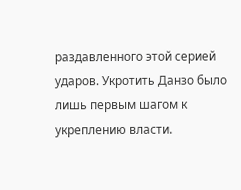раздавленного этой серией ударов. Укротить Данзо было лишь первым шагом к укреплению власти.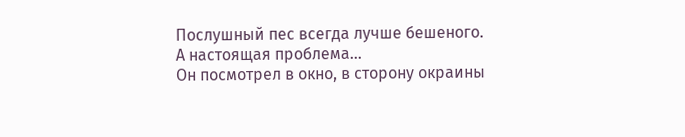Послушный пес всегда лучше бешеного.
А настоящая проблема…
Он посмотрел в окно, в сторону окраины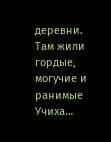деревни. Там жили гордые, могучие и ранимые Учиха…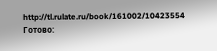http://tl.rulate.ru/book/161002/10423554
Готово: